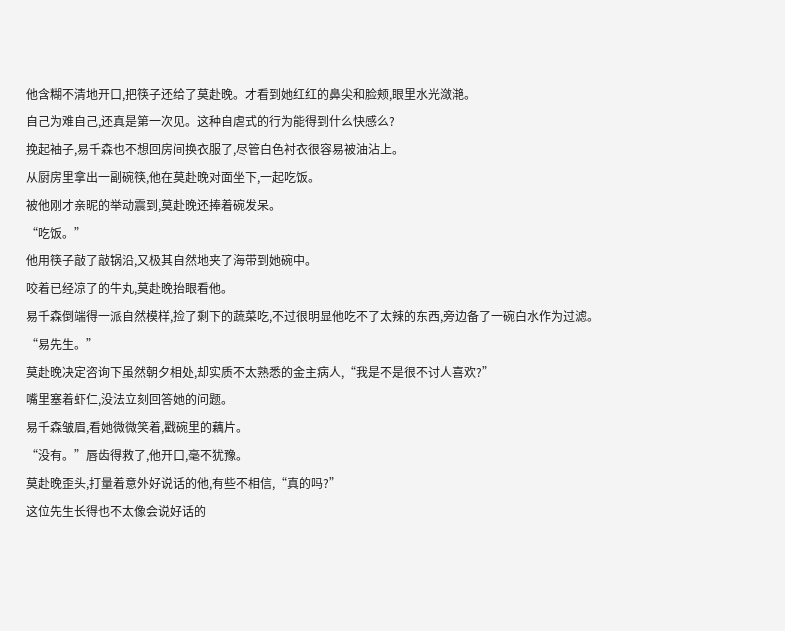他含糊不清地开口,把筷子还给了莫赴晚。才看到她红红的鼻尖和脸颊,眼里水光潋滟。
自己为难自己,还真是第一次见。这种自虐式的行为能得到什么快感么?
挽起袖子,易千森也不想回房间换衣服了,尽管白色衬衣很容易被油沾上。
从厨房里拿出一副碗筷,他在莫赴晚对面坐下,一起吃饭。
被他刚才亲昵的举动震到,莫赴晚还捧着碗发呆。
“吃饭。”
他用筷子敲了敲锅沿,又极其自然地夹了海带到她碗中。
咬着已经凉了的牛丸,莫赴晚抬眼看他。
易千森倒端得一派自然模样,捡了剩下的蔬菜吃,不过很明显他吃不了太辣的东西,旁边备了一碗白水作为过滤。
“易先生。”
莫赴晚决定咨询下虽然朝夕相处,却实质不太熟悉的金主病人,“我是不是很不讨人喜欢?”
嘴里塞着虾仁,没法立刻回答她的问题。
易千森皱眉,看她微微笑着,戳碗里的藕片。
“没有。”唇齿得救了,他开口,毫不犹豫。
莫赴晚歪头,打量着意外好说话的他,有些不相信,“真的吗?”
这位先生长得也不太像会说好话的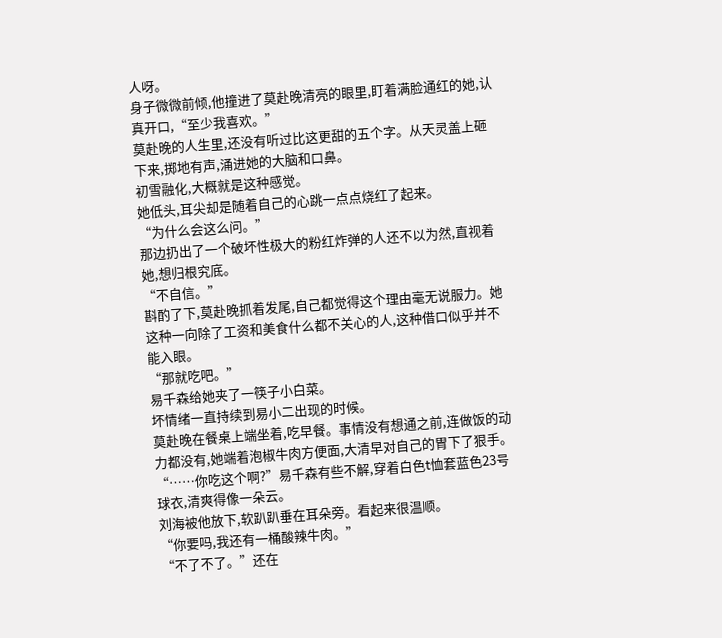人呀。
身子微微前倾,他撞进了莫赴晚清亮的眼里,盯着满脸通红的她,认真开口,“至少我喜欢。”
莫赴晚的人生里,还没有听过比这更甜的五个字。从天灵盖上砸下来,掷地有声,涌进她的大脑和口鼻。
初雪融化,大概就是这种感觉。
她低头,耳尖却是随着自己的心跳一点点烧红了起来。
“为什么会这么问。”
那边扔出了一个破坏性极大的粉红炸弹的人还不以为然,直视着她,想归根究底。
“不自信。”
斟酌了下,莫赴晚抓着发尾,自己都觉得这个理由毫无说服力。她这种一向除了工资和美食什么都不关心的人,这种借口似乎并不能入眼。
“那就吃吧。”
易千森给她夹了一筷子小白菜。
坏情绪一直持续到易小二出现的时候。
莫赴晚在餐桌上端坐着,吃早餐。事情没有想通之前,连做饭的动力都没有,她端着泡椒牛肉方便面,大清早对自己的胃下了狠手。
“……你吃这个啊?”易千森有些不解,穿着白色t恤套蓝色23号球衣,清爽得像一朵云。
刘海被他放下,软趴趴垂在耳朵旁。看起来很温顺。
“你要吗,我还有一桶酸辣牛肉。”
“不了不了。”还在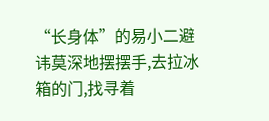“长身体”的易小二避讳莫深地摆摆手,去拉冰箱的门,找寻着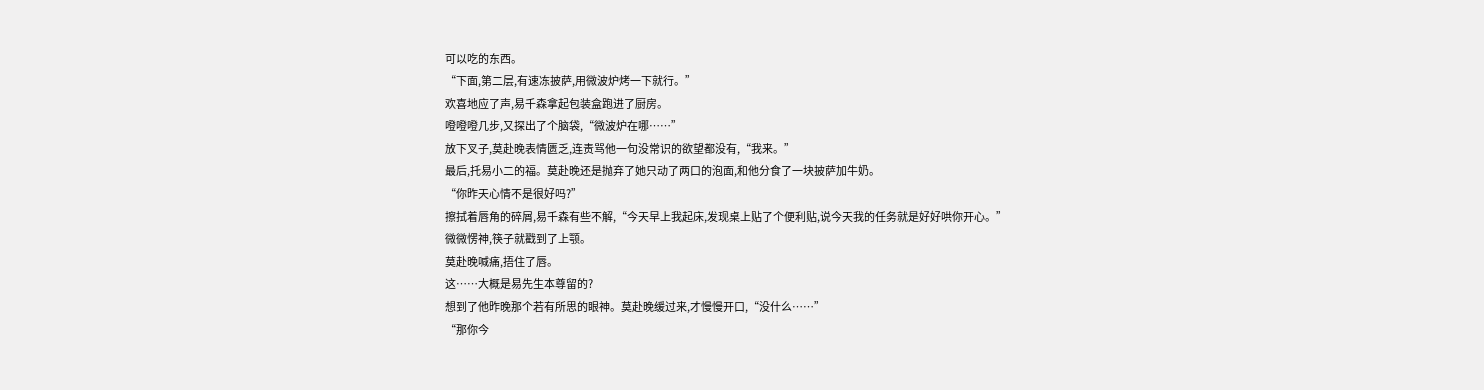可以吃的东西。
“下面,第二层,有速冻披萨,用微波炉烤一下就行。”
欢喜地应了声,易千森拿起包装盒跑进了厨房。
噔噔噔几步,又探出了个脑袋,“微波炉在哪……”
放下叉子,莫赴晚表情匮乏,连责骂他一句没常识的欲望都没有,“我来。”
最后,托易小二的福。莫赴晚还是抛弃了她只动了两口的泡面,和他分食了一块披萨加牛奶。
“你昨天心情不是很好吗?”
擦拭着唇角的碎屑,易千森有些不解,“今天早上我起床,发现桌上贴了个便利贴,说今天我的任务就是好好哄你开心。”
微微愣神,筷子就戳到了上颚。
莫赴晚喊痛,捂住了唇。
这……大概是易先生本尊留的?
想到了他昨晚那个若有所思的眼神。莫赴晚缓过来,才慢慢开口,“没什么……”
“那你今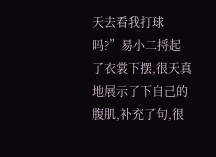天去看我打球吗?”易小二捋起了衣裳下摆,很天真地展示了下自己的腹肌,补充了句,很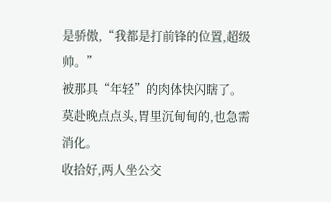是骄傲,“我都是打前锋的位置,超级帅。”
被那具“年轻”的肉体快闪瞎了。
莫赴晚点点头,胃里沉甸甸的,也急需消化。
收拾好,两人坐公交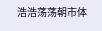浩浩荡荡朝市体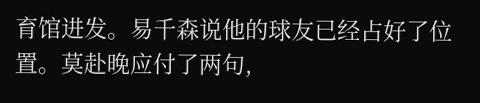育馆进发。易千森说他的球友已经占好了位置。莫赴晚应付了两句,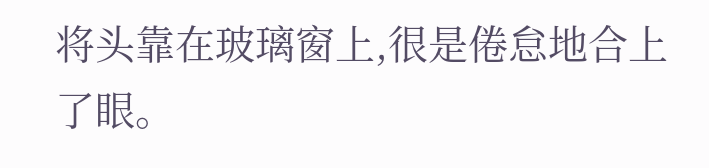将头靠在玻璃窗上,很是倦怠地合上了眼。